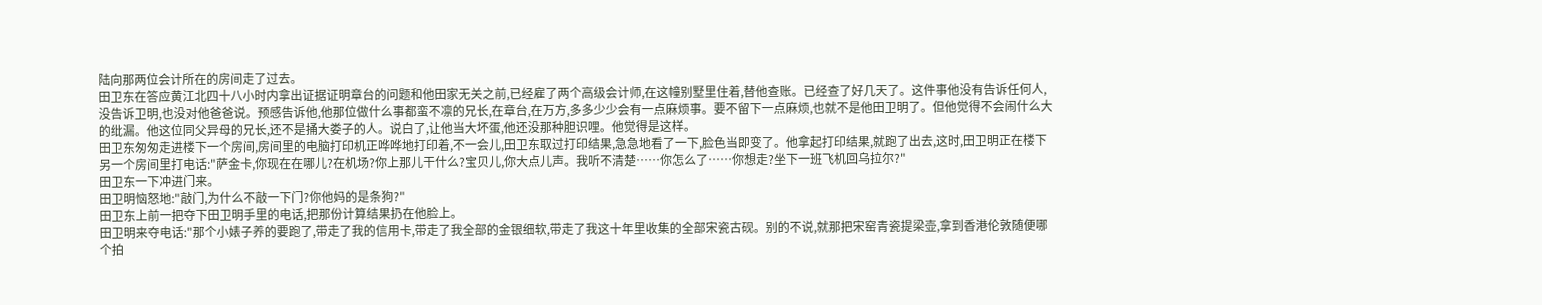陆向那两位会计所在的房间走了过去。
田卫东在答应黄江北四十八小时内拿出证据证明章台的问题和他田家无关之前,已经雇了两个高级会计师,在这幢别墅里住着,替他查账。已经查了好几天了。这件事他没有告诉任何人,没告诉卫明,也没对他爸爸说。预感告诉他,他那位做什么事都蛮不凛的兄长,在章台,在万方,多多少少会有一点麻烦事。要不留下一点麻烦,也就不是他田卫明了。但他觉得不会闹什么大的纰漏。他这位同父异母的兄长,还不是捅大娄子的人。说白了,让他当大坏蛋,他还没那种胆识哩。他觉得是这样。
田卫东匆匆走进楼下一个房间,房间里的电脑打印机正哗哗地打印着,不一会儿,田卫东取过打印结果,急急地看了一下,脸色当即变了。他拿起打印结果,就跑了出去,这时,田卫明正在楼下另一个房间里打电话:"萨金卡,你现在在哪儿?在机场?你上那儿干什么?宝贝儿,你大点儿声。我听不清楚……你怎么了……你想走?坐下一班飞机回乌拉尔?"
田卫东一下冲进门来。
田卫明恼怒地:"敲门,为什么不敲一下门?你他妈的是条狗?"
田卫东上前一把夺下田卫明手里的电话,把那份计算结果扔在他脸上。
田卫明来夺电话:"那个小婊子养的要跑了,带走了我的信用卡,带走了我全部的金银细软,带走了我这十年里收集的全部宋瓷古砚。别的不说,就那把宋窑青瓷提梁壶,拿到香港伦敦随便哪个拍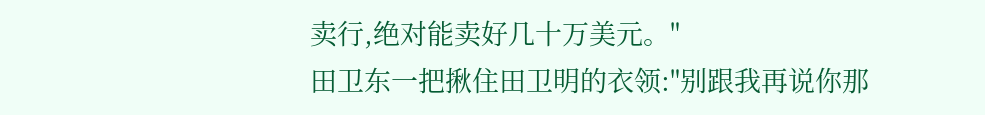卖行,绝对能卖好几十万美元。"
田卫东一把揪住田卫明的衣领:"别跟我再说你那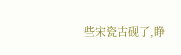些宋瓷古砚了,睁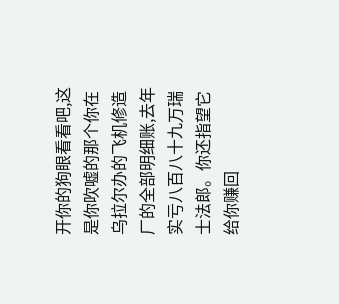开你的狗眼看看吧,这是你吹嘘的那个你在乌拉尔办的飞机修造厂的全部明细账,去年实亏八百八十九万瑞士法郎。你还指望它给你赚回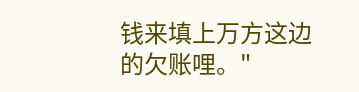钱来填上万方这边的欠账哩。"